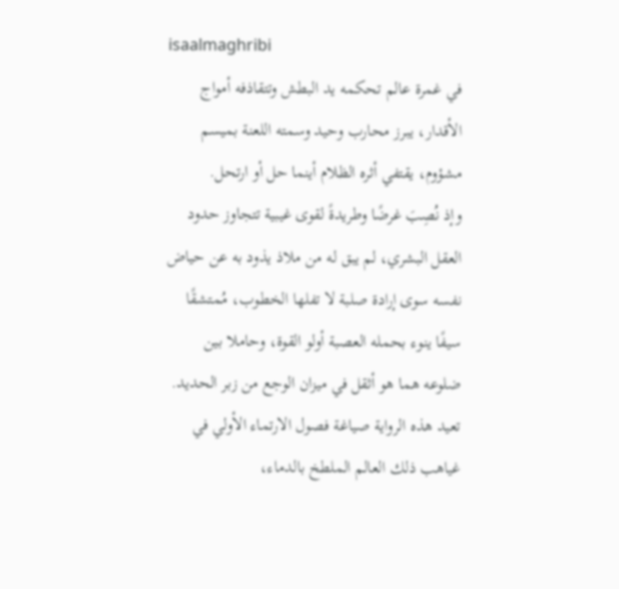isaalmaghribi
في غمرة عالم تحكمه يد البطش وتتقاذفه أمواج الأقدار، يبرز محارب وحيد وسمته اللعنة بميسم مشؤوم، يقتفي أثره الظلام أينما حل أو ارتحل.
وإذ نُصِبَ غرضًا وطريدةً لقوى غيبية تتجاوز حدود العقل البشري، لم يبق له من ملاذ يذود به عن حياض نفسه سوى إرادة صلبة لا تفلها الخطوب، مُمتشقًا سيفًا ينوء بحمله العصبة أولو القوة، وحاملا بين ضلوعه هما هو أثقل في ميزان الوجع من زبر الحديد.
تعيد هذه الرواية صياغة فصول الارتماء الأولي في غياهب ذلك العالم الملطخ بالدماء،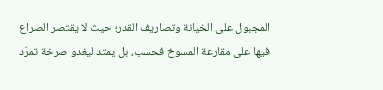المجبول على الخيانة وتصاريف القدر؛ حيث لا يقتصر الصراع فيها على مقارعة المسوخ فحسب، بل يمتد ليغدو صرخة تمرّد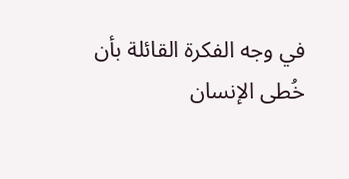في وجه الفكرة القائلة بأن خُطى الإنسان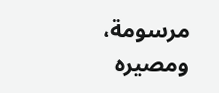مرسومة، ومصيره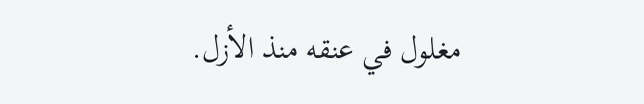مغلول في عنقه منذ الأزل.